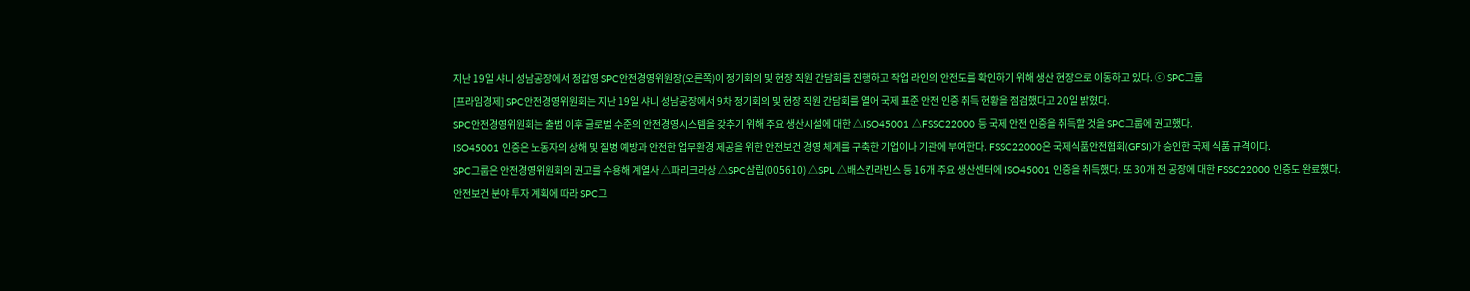지난 19일 샤니 성남공장에서 정갑영 SPC안전경영위원장(오른쪽)이 정기회의 및 현장 직원 간담회를 진행하고 작업 라인의 안전도를 확인하기 위해 생산 현장으로 이동하고 있다. ⓒ SPC그룹
[프라임경제] SPC안전경영위원회는 지난 19일 샤니 성남공장에서 9차 정기회의 및 현장 직원 간담회를 열어 국제 표준 안전 인증 취득 현황을 점검했다고 20일 밝혔다.
SPC안전경영위원회는 출범 이후 글로벌 수준의 안전경영시스템을 갖추기 위해 주요 생산시설에 대한 △ISO45001 △FSSC22000 등 국제 안전 인증을 취득할 것을 SPC그룹에 권고했다.
ISO45001 인증은 노동자의 상해 및 질병 예방과 안전한 업무환경 제공을 위한 안전보건 경영 체계를 구축한 기업이나 기관에 부여한다. FSSC22000은 국제식품안전협회(GFSI)가 승인한 국제 식품 규격이다.
SPC그룹은 안전경영위원회의 권고를 수용해 계열사 △파리크라상 △SPC삼립(005610) △SPL △배스킨라빈스 등 16개 주요 생산센터에 ISO45001 인증을 취득했다. 또 30개 전 공장에 대한 FSSC22000 인증도 완료했다.
안전보건 분야 투자 계획에 따라 SPC그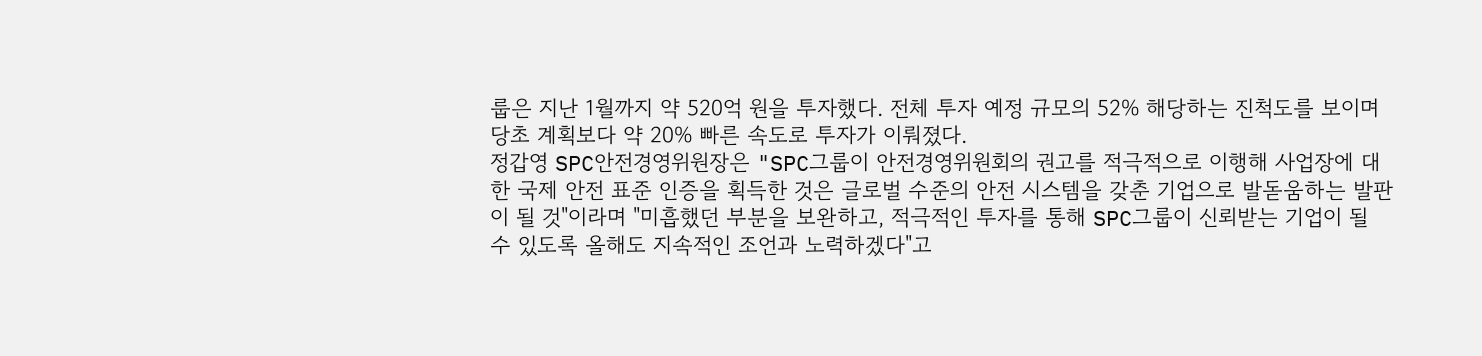룹은 지난 1월까지 약 520억 원을 투자했다. 전체 투자 예정 규모의 52% 해당하는 진척도를 보이며 당초 계획보다 약 20% 빠른 속도로 투자가 이뤄졌다.
정갑영 SPC안전경영위원장은 "SPC그룹이 안전경영위원회의 권고를 적극적으로 이행해 사업장에 대한 국제 안전 표준 인증을 획득한 것은 글로벌 수준의 안전 시스템을 갖춘 기업으로 발돋움하는 발판이 될 것"이라며 "미흡했던 부분을 보완하고, 적극적인 투자를 통해 SPC그룹이 신뢰받는 기업이 될 수 있도록 올해도 지속적인 조언과 노력하겠다"고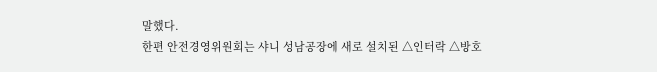말했다.
한편 안전경영위원회는 샤니 성남공장에 새로 설치된 △인터락 △방호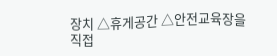장치 △휴게공간 △안전교육장을 직접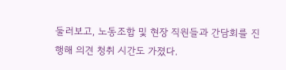둘러보고, 노동조합 및 현장 직원들과 간담회를 진행해 의견 청취 시간도 가졌다.